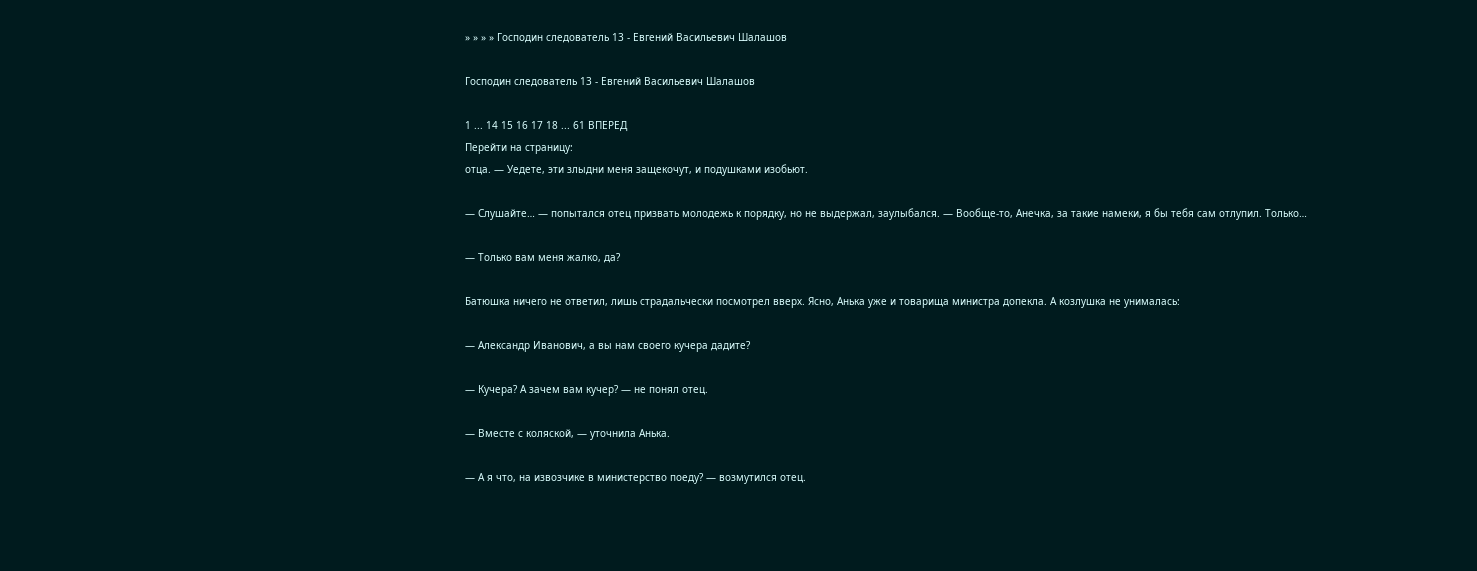» » » » Господин следователь 13 - Евгений Васильевич Шалашов

Господин следователь 13 - Евгений Васильевич Шалашов

1 ... 14 15 16 17 18 ... 61 ВПЕРЕД
Перейти на страницу:
отца. — Уедете, эти злыдни меня защекочут, и подушками изобьют.

— Слушайте… — попытался отец призвать молодежь к порядку, но не выдержал, заулыбался. — Вообще-то, Анечка, за такие намеки, я бы тебя сам отлупил. Только…

— Только вам меня жалко, да?

Батюшка ничего не ответил, лишь страдальчески посмотрел вверх. Ясно, Анька уже и товарища министра допекла. А козлушка не унималась:

— Александр Иванович, а вы нам своего кучера дадите?

— Кучера? А зачем вам кучер? — не понял отец.

— Вместе с коляской, — уточнила Анька.

— А я что, на извозчике в министерство поеду? — возмутился отец.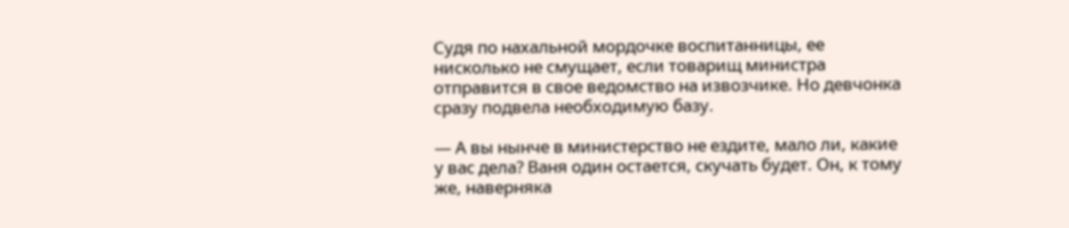Судя по нахальной мордочке воспитанницы, ее нисколько не смущает, если товарищ министра отправится в свое ведомство на извозчике. Но девчонка сразу подвела необходимую базу.

— А вы нынче в министерство не ездите, мало ли, какие у вас дела? Ваня один остается, скучать будет. Он, к тому же, наверняка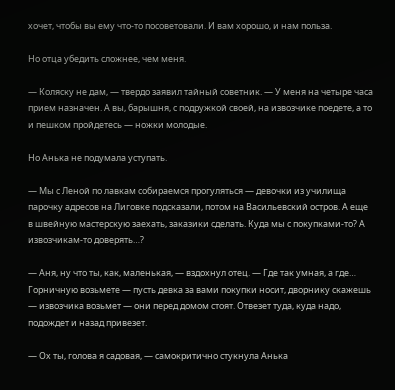хочет, чтобы вы ему что-то посоветовали. И вам хорошо, и нам польза.

Но отца убедить сложнее, чем меня.

— Коляску не дам, — твердо заявил тайный советник. — У меня на четыре часа прием назначен. А вы, барышня, с подружкой своей, на извозчике поедете, а то и пешком пройдетесь — ножки молодые.

Но Анька не подумала уступать.

— Мы с Леной по лавкам собираемся прогуляться — девочки из училища парочку адресов на Лиговке подсказали, потом на Васильевский остров. А еще в швейную мастерскую заехать, заказики сделать. Куда мы с покупками-то? А извозчикам-то доверять…?

— Аня, ну что ты, как, маленькая, — вздохнул отец. — Где так умная, а где… Горничную возьмете — пусть девка за вами покупки носит, дворнику скажешь — извозчика возьмет — они перед домом стоят. Отвезет туда, куда надо, подождет и назад привезет.

— Ох ты, голова я садовая, — самокритично стукнула Анька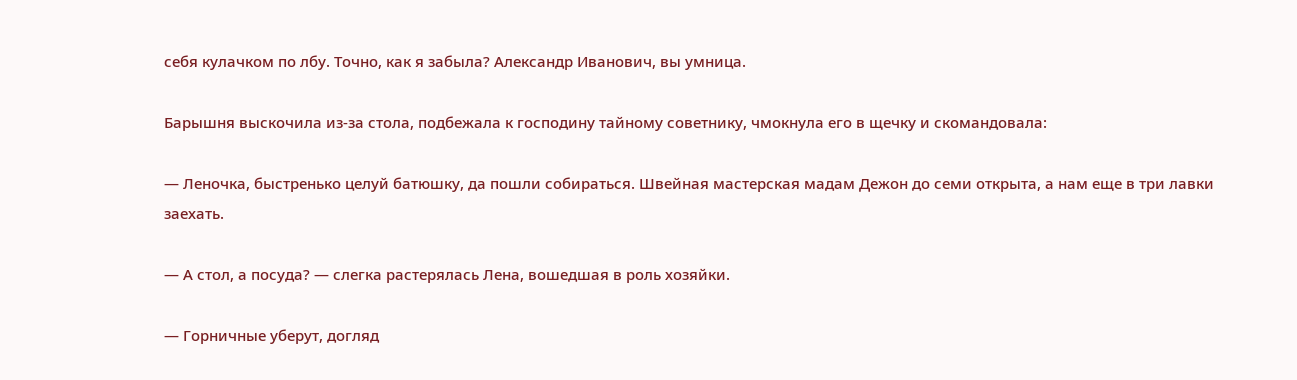себя кулачком по лбу. Точно, как я забыла? Александр Иванович, вы умница.

Барышня выскочила из-за стола, подбежала к господину тайному советнику, чмокнула его в щечку и скомандовала:

— Леночка, быстренько целуй батюшку, да пошли собираться. Швейная мастерская мадам Дежон до семи открыта, а нам еще в три лавки заехать.

— А стол, а посуда? — слегка растерялась Лена, вошедшая в роль хозяйки.

— Горничные уберут, догляд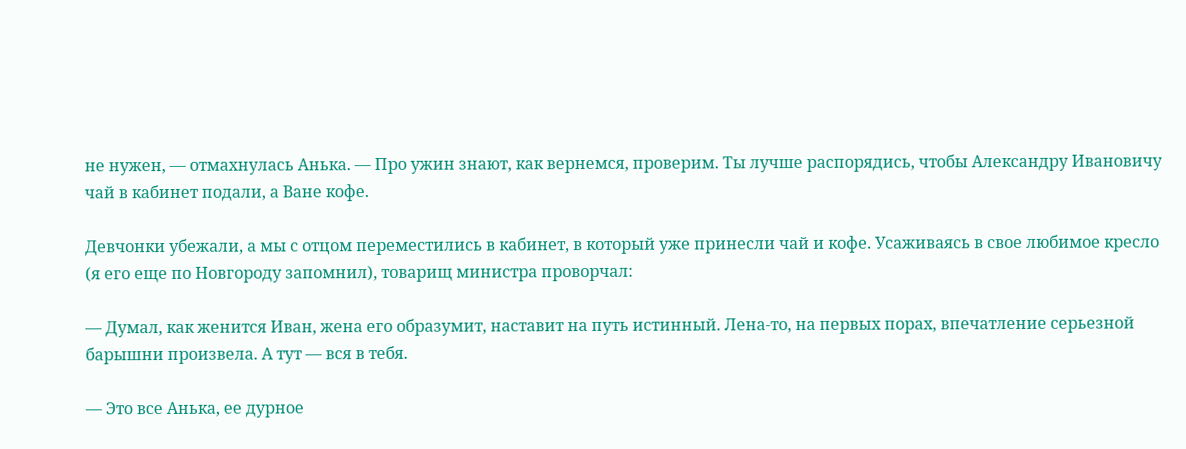не нужен, — отмахнулась Анька. — Про ужин знают, как вернемся, проверим. Ты лучше распорядись, чтобы Александру Ивановичу чай в кабинет подали, а Ване кофе.

Девчонки убежали, а мы с отцом переместились в кабинет, в который уже принесли чай и кофе. Усаживаясь в свое любимое кресло (я его еще по Новгороду запомнил), товарищ министра проворчал:

— Думал, как женится Иван, жена его образумит, наставит на путь истинный. Лена-то, на первых порах, впечатление серьезной барышни произвела. А тут — вся в тебя.

— Это все Анька, ее дурное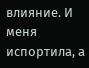влияние. И меня испортила, а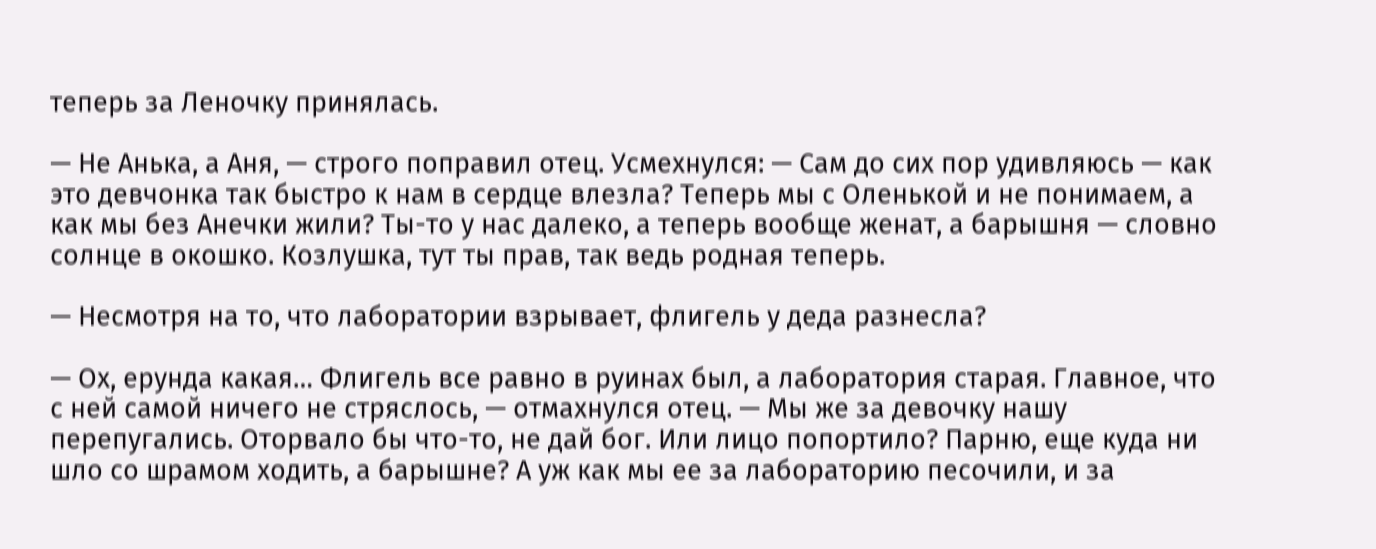теперь за Леночку принялась.

— Не Анька, а Аня, — строго поправил отец. Усмехнулся: — Сам до сих пор удивляюсь — как это девчонка так быстро к нам в сердце влезла? Теперь мы с Оленькой и не понимаем, а как мы без Анечки жили? Ты-то у нас далеко, а теперь вообще женат, а барышня — словно солнце в окошко. Козлушка, тут ты прав, так ведь родная теперь.

— Несмотря на то, что лаборатории взрывает, флигель у деда разнесла?

— Ох, ерунда какая… Флигель все равно в руинах был, а лаборатория старая. Главное, что с ней самой ничего не стряслось, — отмахнулся отец. — Мы же за девочку нашу перепугались. Оторвало бы что-то, не дай бог. Или лицо попортило? Парню, еще куда ни шло со шрамом ходить, а барышне? А уж как мы ее за лабораторию песочили, и за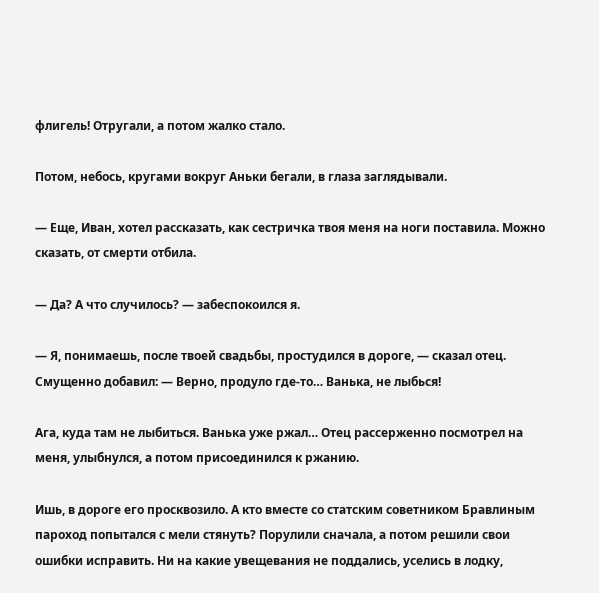флигель! Отругали, а потом жалко стало.

Потом, небось, кругами вокруг Аньки бегали, в глаза заглядывали.

— Еще, Иван, хотел рассказать, как сестричка твоя меня на ноги поставила. Можно сказать, от смерти отбила.

— Да? А что случилось? — забеспокоился я.

— Я, понимаешь, после твоей свадьбы, простудился в дороге, — сказал отец. Смущенно добавил: — Верно, продуло где-то… Ванька, не лыбься!

Ага, куда там не лыбиться. Ванька уже ржал… Отец рассерженно посмотрел на меня, улыбнулся, а потом присоединился к ржанию.

Ишь, в дороге его просквозило. А кто вместе со статским советником Бравлиным пароход попытался с мели стянуть? Порулили сначала, а потом решили свои ошибки исправить. Ни на какие увещевания не поддались, уселись в лодку,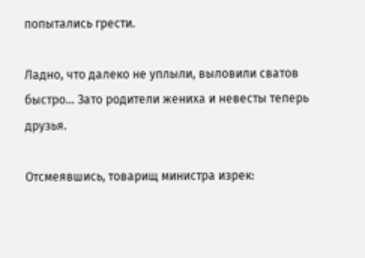попытались грести.

Ладно, что далеко не уплыли, выловили сватов быстро… Зато родители жениха и невесты теперь друзья.

Отсмеявшись, товарищ министра изрек: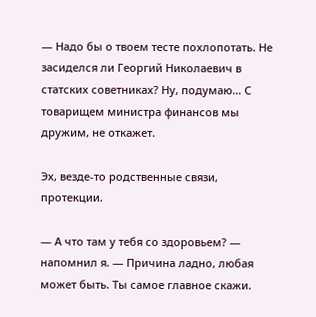— Надо бы о твоем тесте похлопотать. Не засиделся ли Георгий Николаевич в статских советниках? Ну, подумаю… С товарищем министра финансов мы дружим, не откажет.

Эх, везде-то родственные связи, протекции.

— А что там у тебя со здоровьем? — напомнил я. — Причина ладно, любая может быть. Ты самое главное скажи.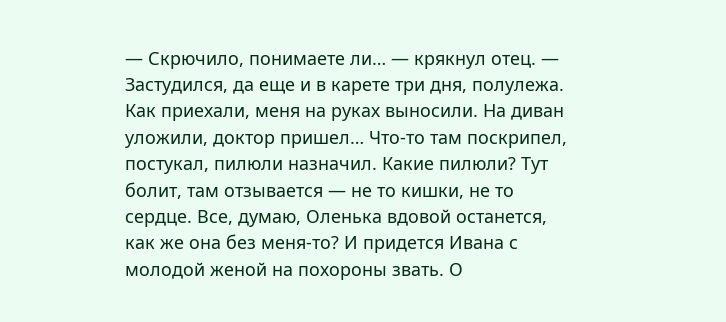— Скрючило, понимаете ли… — крякнул отец. — Застудился, да еще и в карете три дня, полулежа. Как приехали, меня на руках выносили. На диван уложили, доктор пришел… Что-то там поскрипел, постукал, пилюли назначил. Какие пилюли? Тут болит, там отзывается — не то кишки, не то сердце. Все, думаю, Оленька вдовой останется, как же она без меня-то? И придется Ивана с молодой женой на похороны звать. О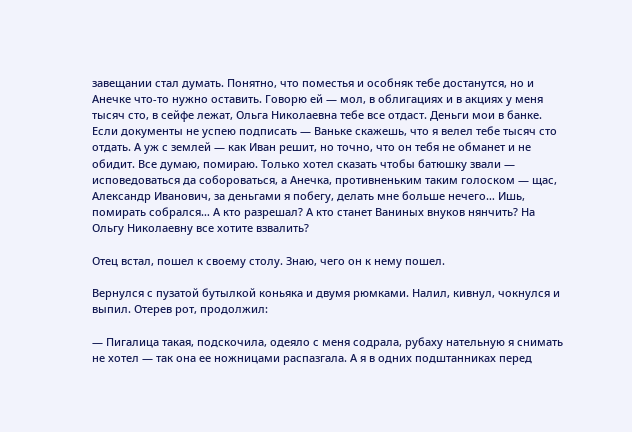завещании стал думать. Понятно, что поместья и особняк тебе достанутся, но и Анечке что-то нужно оставить. Говорю ей — мол, в облигациях и в акциях у меня тысяч сто, в сейфе лежат, Ольга Николаевна тебе все отдаст. Деньги мои в банке. Если документы не успею подписать — Ваньке скажешь, что я велел тебе тысяч сто отдать. А уж с землей — как Иван решит, но точно, что он тебя не обманет и не обидит. Все думаю, помираю. Только хотел сказать чтобы батюшку звали — исповедоваться да собороваться, а Анечка, противненьким таким голоском — щас, Александр Иванович, за деньгами я побегу, делать мне больше нечего… Ишь, помирать собрался… А кто разрешал? А кто станет Ваниных внуков нянчить? На Ольгу Николаевну все хотите взвалить?

Отец встал, пошел к своему столу. Знаю, чего он к нему пошел.

Вернулся с пузатой бутылкой коньяка и двумя рюмками. Налил, кивнул, чокнулся и выпил. Отерев рот, продолжил:

— Пигалица такая, подскочила, одеяло с меня содрала, рубаху нательную я снимать не хотел — так она ее ножницами распазгала. А я в одних подштанниках перед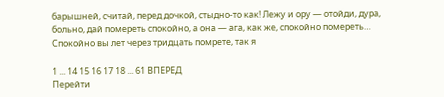барышней, считай, перед дочкой, стыдно-то как! Лежу и ору — отойди, дура, больно, дай помереть спокойно, а она — ага, как же, спокойно помереть… Спокойно вы лет через тридцать помрете, так я

1 ... 14 15 16 17 18 ... 61 ВПЕРЕД
Перейти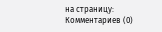на страницу:
Комментариев (0)